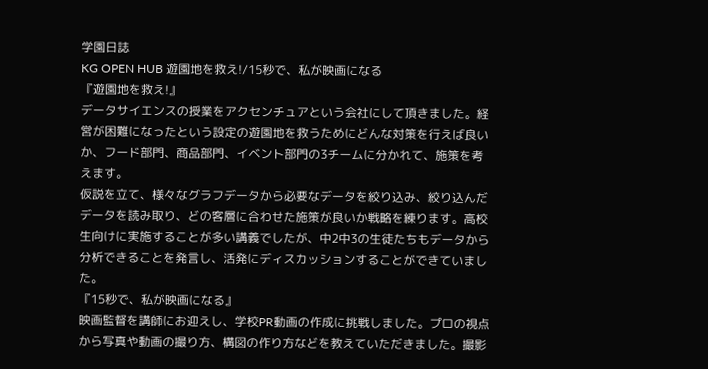学園日誌
KG OPEN HUB 遊園地を救え!/15秒で、私が映画になる
『遊園地を救え!』
データサイエンスの授業をアクセンチュアという会社にして頂きました。経営が困難になったという設定の遊園地を救うためにどんな対策を行えば良いか、フード部門、商品部門、イベント部門の3チームに分かれて、施策を考えます。
仮説を立て、様々なグラフデータから必要なデータを絞り込み、絞り込んだデータを読み取り、どの客層に合わせた施策が良いか戦略を練ります。高校生向けに実施することが多い講義でしたが、中2中3の生徒たちもデータから分析できることを発言し、活発にディスカッションすることができていました。
『15秒で、私が映画になる』
映画監督を講師にお迎えし、学校PR動画の作成に挑戦しました。プロの視点から写真や動画の撮り方、構図の作り方などを教えていただきました。撮影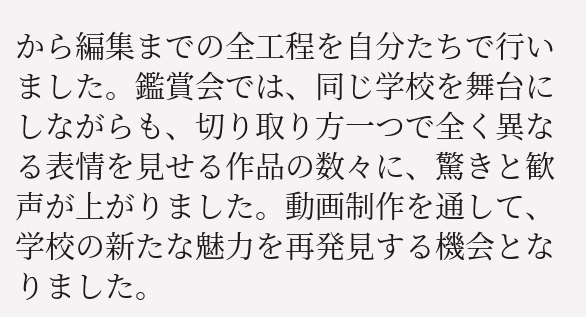から編集までの全工程を自分たちで行いました。鑑賞会では、同じ学校を舞台にしながらも、切り取り方一つで全く異なる表情を見せる作品の数々に、驚きと歓声が上がりました。動画制作を通して、学校の新たな魅力を再発見する機会となりました。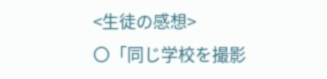<生徒の感想>
〇「同じ学校を撮影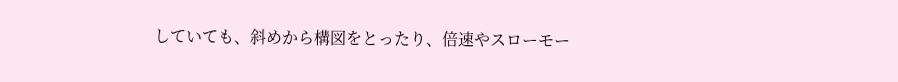していても、斜めから構図をとったり、倍速やスローモー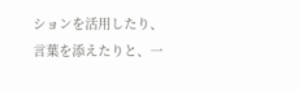ションを活用したり、言葉を添えたりと、一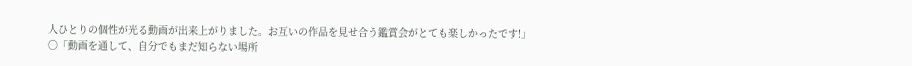人ひとりの個性が光る動画が出来上がりました。お互いの作品を見せ合う鑑賞会がとても楽しかったです!」
〇「動画を通して、自分でもまだ知らない場所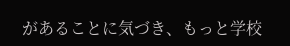があることに気づき、もっと学校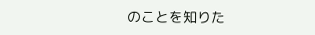のことを知りた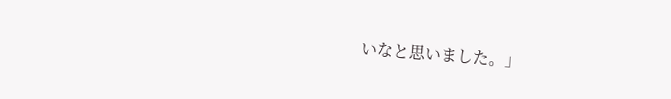いなと思いました。」